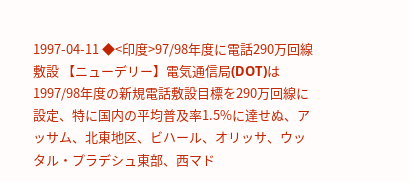1997-04-11 ◆<印度>97/98年度に電話290万回線敷設 【ニューデリー】電気通信局(DOT)は1997/98年度の新規電話敷設目標を290万回線に設定、特に国内の平均普及率1.5%に達せぬ、アッサム、北東地区、ビハール、オリッサ、ウッタル・プラデシュ東部、西マド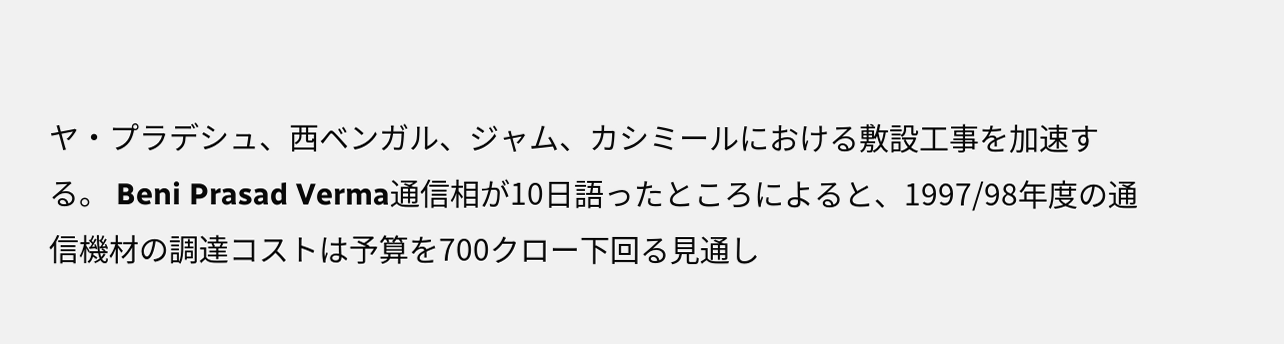ヤ・プラデシュ、西ベンガル、ジャム、カシミールにおける敷設工事を加速する。 Beni Prasad Verma通信相が10日語ったところによると、1997/98年度の通信機材の調達コストは予算を700クロー下回る見通し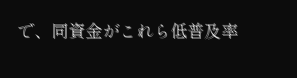で、同資金がこれら低普及率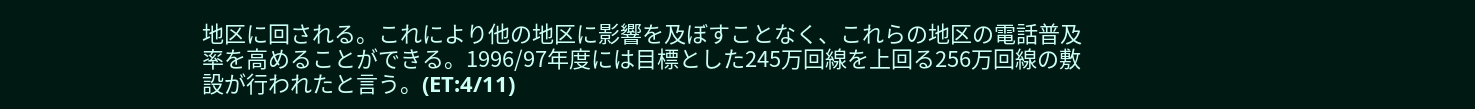地区に回される。これにより他の地区に影響を及ぼすことなく、これらの地区の電話普及率を高めることができる。1996/97年度には目標とした245万回線を上回る256万回線の敷設が行われたと言う。(ET:4/11)